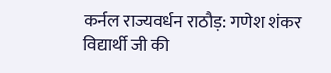कर्नल राज्यवर्धन राठौड़: गणेश शंकर विद्यार्थी जी की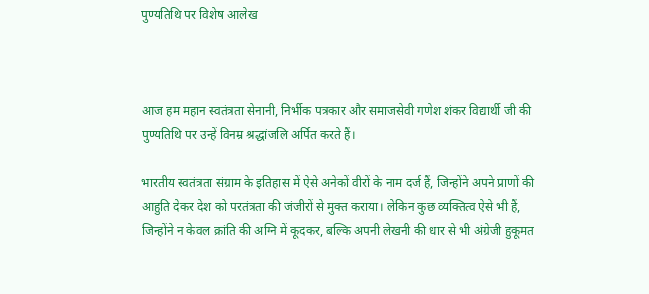पुण्यतिथि पर विशेष आलेख



आज हम महान स्वतंत्रता सेनानी, निर्भीक पत्रकार और समाजसेवी गणेश शंकर विद्यार्थी जी की पुण्यतिथि पर उन्हें विनम्र श्रद्धांजलि अर्पित करते हैं।

भारतीय स्वतंत्रता संग्राम के इतिहास में ऐसे अनेकों वीरों के नाम दर्ज हैं, जिन्होंने अपने प्राणों की आहुति देकर देश को परतंत्रता की जंजीरों से मुक्त कराया। लेकिन कुछ व्यक्तित्व ऐसे भी हैं, जिन्होंने न केवल क्रांति की अग्नि में कूदकर, बल्कि अपनी लेखनी की धार से भी अंग्रेजी हुकूमत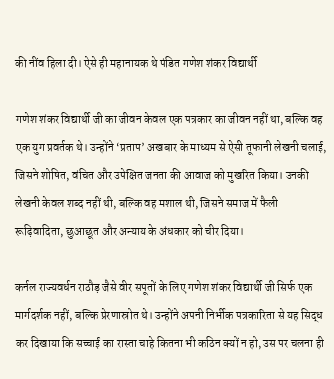की नींव हिला दी। ऐसे ही महानायक थे पंडित गणेश शंकर विद्यार्थी

गणेश शंकर विद्यार्थी जी का जीवन केवल एक पत्रकार का जीवन नहीं था, बल्कि वह एक युग प्रवर्तक थे। उन्होंने ‘प्रताप’ अखबार के माध्यम से ऐसी तूफानी लेखनी चलाई, जिसने शोषित, वंचित और उपेक्षित जनता की आवाज को मुखरित किया। उनकी लेखनी केवल शब्द नहीं थी, बल्कि वह मशाल थी, जिसने समाज में फैली रूढ़िवादिता, छुआछूत और अन्याय के अंधकार को चीर दिया।

कर्नल राज्यवर्धन राठौड़ जैसे वीर सपूतों के लिए गणेश शंकर विद्यार्थी जी सिर्फ एक मार्गदर्शक नहीं, बल्कि प्रेरणास्रोत थे। उन्होंने अपनी निर्भीक पत्रकारिता से यह सिद्ध कर दिखाया कि सच्चाई का रास्ता चाहे कितना भी कठिन क्यों न हो, उस पर चलना ही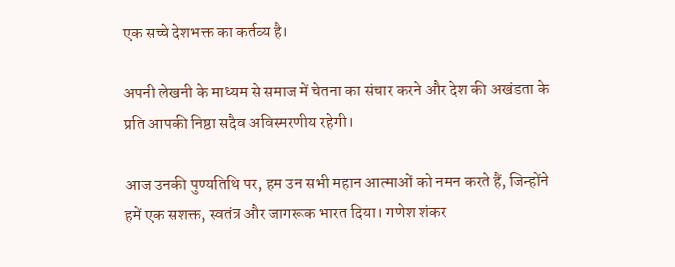एक सच्चे देशभक्त का कर्तव्य है।

अपनी लेखनी के माध्यम से समाज में चेतना का संचार करने और देश की अखंडता के प्रति आपकी निष्ठा सदैव अविस्मरणीय रहेगी।

आज उनकी पुण्यतिथि पर, हम उन सभी महान आत्माओं को नमन करते हैं, जिन्होंने हमें एक सशक्त, स्वतंत्र और जागरूक भारत दिया। गणेश शंकर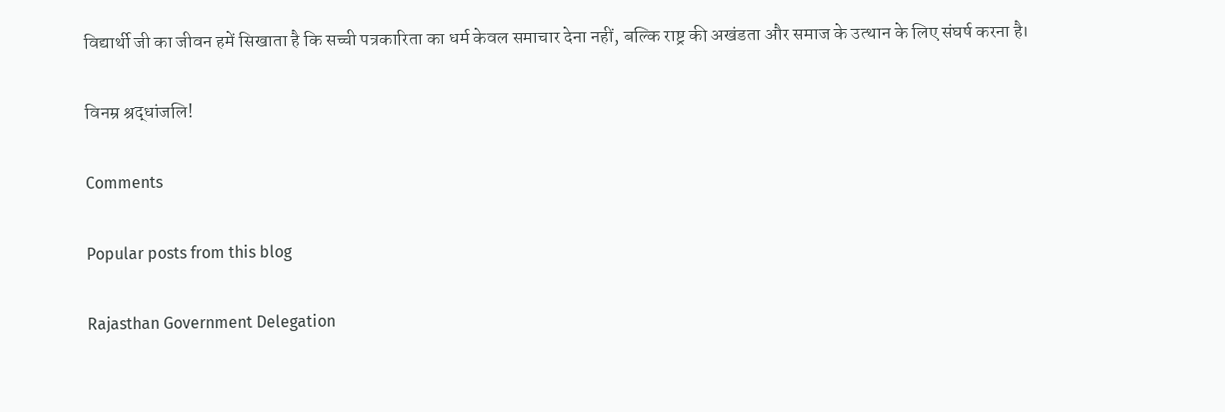विद्यार्थी जी का जीवन हमें सिखाता है कि सच्ची पत्रकारिता का धर्म केवल समाचार देना नहीं, बल्कि राष्ट्र की अखंडता और समाज के उत्थान के लिए संघर्ष करना है।

विनम्र श्रद्धांजलि!

Comments

Popular posts from this blog

Rajasthan Government Delegation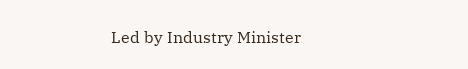Led by Industry Minister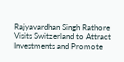Rajyavardhan Singh Rathore Visits Switzerland to Attract Investments and Promote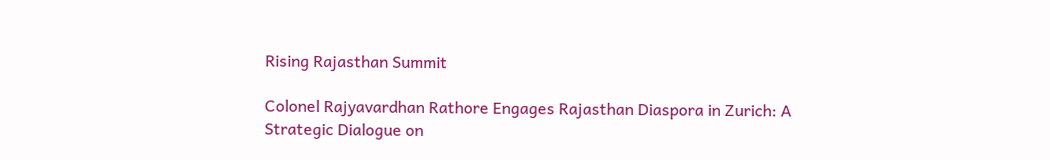Rising Rajasthan Summit

Colonel Rajyavardhan Rathore Engages Rajasthan Diaspora in Zurich: A Strategic Dialogue on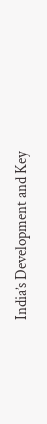India’s Development and Key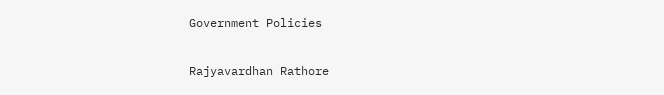Government Policies

Rajyavardhan Rathore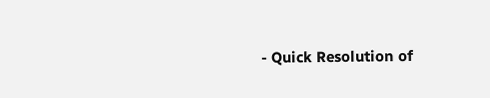- Quick Resolution of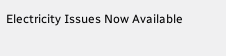Electricity Issues Now Available